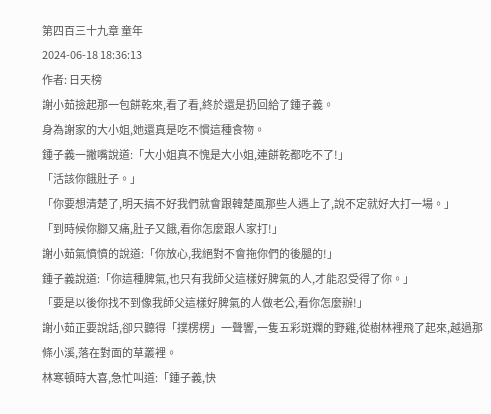第四百三十九章 童年
2024-06-18 18:36:13
作者: 日天榜
謝小茹撿起那一包餅乾來,看了看,終於還是扔回給了鍾子義。
身為謝家的大小姐,她還真是吃不慣這種食物。
鍾子義一撇嘴說道:「大小姐真不愧是大小姐,連餅乾都吃不了!」
「活該你餓肚子。」
「你要想清楚了,明天搞不好我們就會跟韓楚風那些人遇上了,說不定就好大打一場。」
「到時候你腳又痛,肚子又餓,看你怎麼跟人家打!」
謝小茹氣憤憤的說道:「你放心,我絕對不會拖你們的後腿的!」
鍾子義說道:「你這種脾氣,也只有我師父這樣好脾氣的人,才能忍受得了你。」
「要是以後你找不到像我師父這樣好脾氣的人做老公,看你怎麼辦!」
謝小茹正要說話,卻只聽得「撲楞楞」一聲響,一隻五彩斑斕的野雞,從樹林裡飛了起來,越過那條小溪,落在對面的草叢裡。
林寒頓時大喜,急忙叫道:「鍾子義,快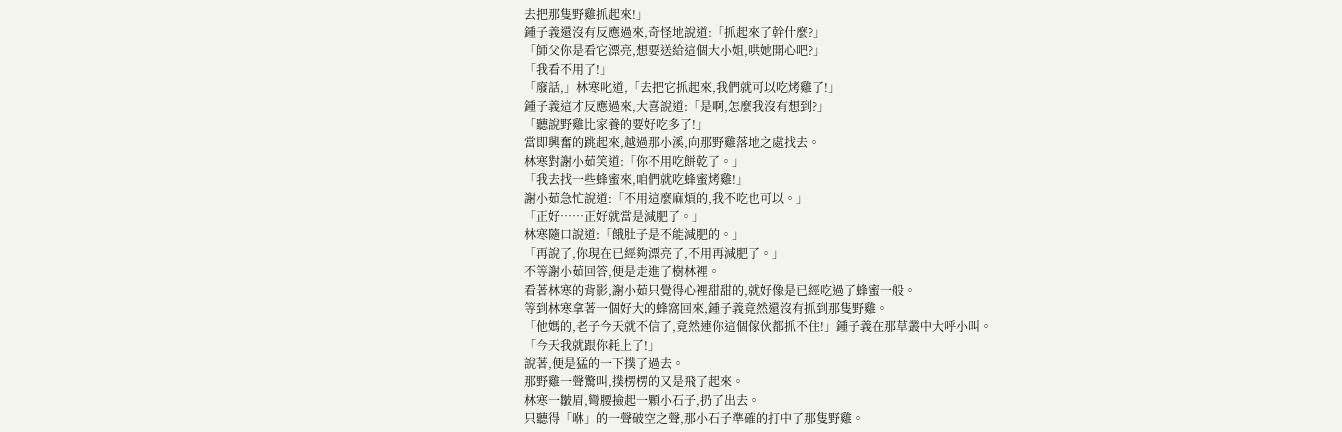去把那隻野雞抓起來!」
鍾子義還沒有反應過來,奇怪地說道:「抓起來了幹什麼?」
「師父你是看它漂亮,想要送給這個大小姐,哄她開心吧?」
「我看不用了!」
「廢話,」林寒叱道,「去把它抓起來,我們就可以吃烤雞了!」
鍾子義這才反應過來,大喜說道:「是啊,怎麼我沒有想到?」
「聽說野雞比家養的要好吃多了!」
當即興奮的跳起來,越過那小溪,向那野雞落地之處找去。
林寒對謝小茹笑道:「你不用吃餅乾了。」
「我去找一些蜂蜜來,咱們就吃蜂蜜烤雞!」
謝小茹急忙說道:「不用這麼麻煩的,我不吃也可以。」
「正好……正好就當是減肥了。」
林寒隨口說道:「餓肚子是不能減肥的。」
「再說了,你現在已經夠漂亮了,不用再減肥了。」
不等謝小茹回答,便是走進了樹林裡。
看著林寒的背影,謝小茹只覺得心裡甜甜的,就好像是已經吃過了蜂蜜一般。
等到林寒拿著一個好大的蜂窩回來,鍾子義竟然還沒有抓到那隻野雞。
「他媽的,老子今天就不信了,竟然連你這個傢伙都抓不住!」鍾子義在那草叢中大呼小叫。
「今天我就跟你耗上了!」
說著,便是猛的一下撲了過去。
那野雞一聲驚叫,撲楞楞的又是飛了起來。
林寒一皺眉,彎腰撿起一顆小石子,扔了出去。
只聽得「咻」的一聲破空之聲,那小石子準確的打中了那隻野雞。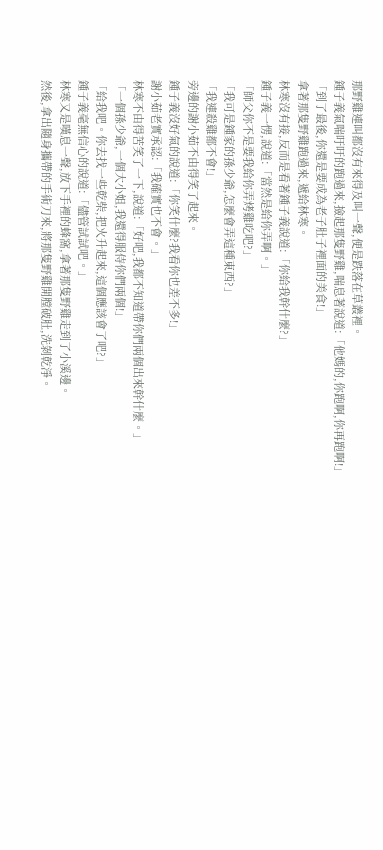那野雞連叫都沒有來得及叫一聲,便是跌落在草叢裡。
鍾子義氣喘吁吁的跑過來,撿起那隻野雞,喘息著說道:「他媽的,你跑啊,你再跑啊!」
「到了最後,你還是要成為老子肚子裡面的美食!」
拿著那隻野雞跑過來,遞給林寒。
林寒沒有接,反而是看著鍾子義說道:「你給我幹什麼?」
鍾子義一愣,說道:「當然是給你弄啊。」
「師父你不是要我給你弄烤雞吃吧?」
「我可是鍾家的孫少爺,怎麼會弄這種東西?」
「我連殺雞都不會!」
旁邊的謝小茹不由得笑了起來。
鍾子義沒好氣的說道:「你笑什麼?我看你也差不多!」
謝小茹老實承認:「我確實也不會。」
林寒不由得苦笑了一下,說道:「好吧,我都不知道帶你們兩個出來幹什麼。」
「一個孫少爺,一個大小姐,我還得服侍你們兩個!」
「給我吧。你去找一些乾柴,把火升起來,這個應該會了吧?」
鍾子義毫無信心的說道:「儘管試試吧。」
林寒又是嘆息一聲,放下手裡的蜂窩,拿著那隻野雞走到了小溪邊。
然後,拿出隨身攜帶的手術刀來,將那隻野雞開膛破肚,洗剝乾淨。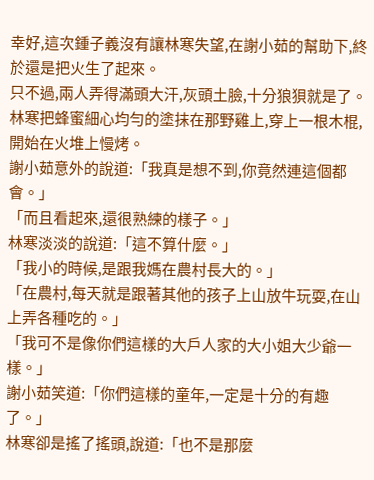幸好,這次鍾子義沒有讓林寒失望,在謝小茹的幫助下,終於還是把火生了起來。
只不過,兩人弄得滿頭大汗,灰頭土臉,十分狼狽就是了。
林寒把蜂蜜細心均勻的塗抹在那野雞上,穿上一根木棍,開始在火堆上慢烤。
謝小茹意外的說道:「我真是想不到,你竟然連這個都會。」
「而且看起來,還很熟練的樣子。」
林寒淡淡的說道:「這不算什麼。」
「我小的時候,是跟我媽在農村長大的。」
「在農村,每天就是跟著其他的孩子上山放牛玩耍,在山上弄各種吃的。」
「我可不是像你們這樣的大戶人家的大小姐大少爺一樣。」
謝小茹笑道:「你們這樣的童年,一定是十分的有趣了。」
林寒卻是搖了搖頭,說道:「也不是那麼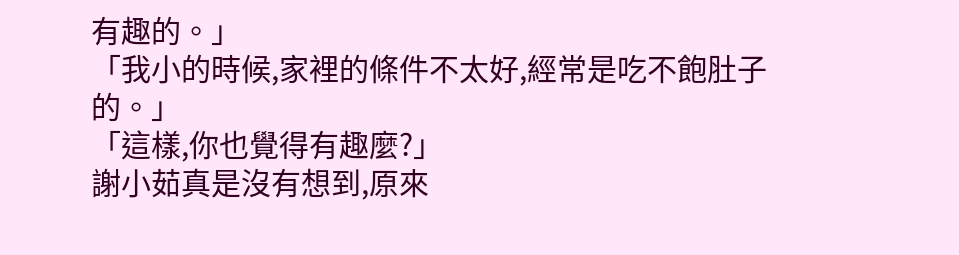有趣的。」
「我小的時候,家裡的條件不太好,經常是吃不飽肚子的。」
「這樣,你也覺得有趣麼?」
謝小茹真是沒有想到,原來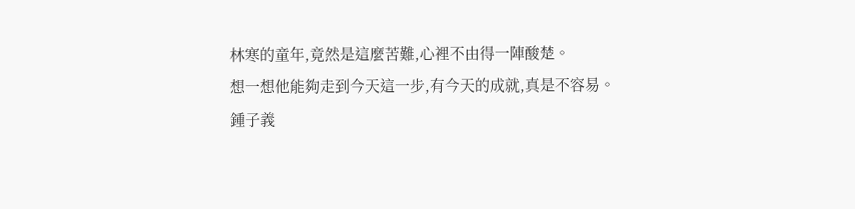林寒的童年,竟然是這麼苦難,心裡不由得一陣酸楚。
想一想他能夠走到今天這一步,有今天的成就,真是不容易。
鍾子義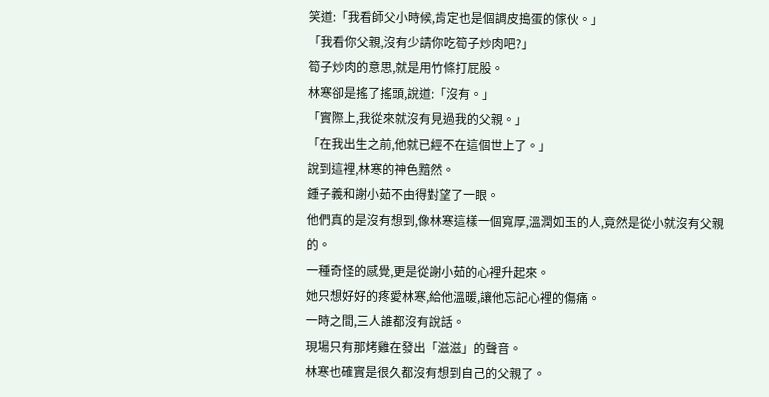笑道:「我看師父小時候,肯定也是個調皮搗蛋的傢伙。」
「我看你父親,沒有少請你吃筍子炒肉吧?」
筍子炒肉的意思,就是用竹條打屁股。
林寒卻是搖了搖頭,說道:「沒有。」
「實際上,我從來就沒有見過我的父親。」
「在我出生之前,他就已經不在這個世上了。」
說到這裡,林寒的神色黯然。
鍾子義和謝小茹不由得對望了一眼。
他們真的是沒有想到,像林寒這樣一個寬厚,溫潤如玉的人,竟然是從小就沒有父親的。
一種奇怪的感覺,更是從謝小茹的心裡升起來。
她只想好好的疼愛林寒,給他溫暖,讓他忘記心裡的傷痛。
一時之間,三人誰都沒有說話。
現場只有那烤雞在發出「滋滋」的聲音。
林寒也確實是很久都沒有想到自己的父親了。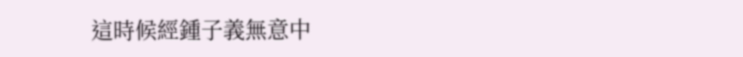這時候經鍾子義無意中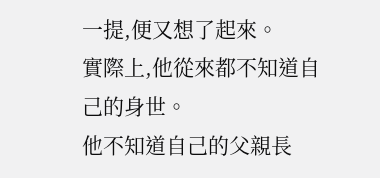一提,便又想了起來。
實際上,他從來都不知道自己的身世。
他不知道自己的父親長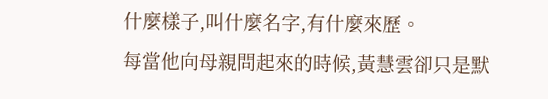什麼樣子,叫什麼名字,有什麼來歷。
每當他向母親問起來的時候,黃慧雲卻只是默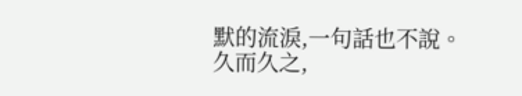默的流淚,一句話也不說。
久而久之,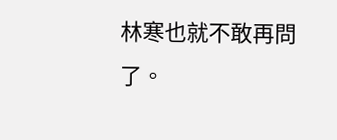林寒也就不敢再問了。